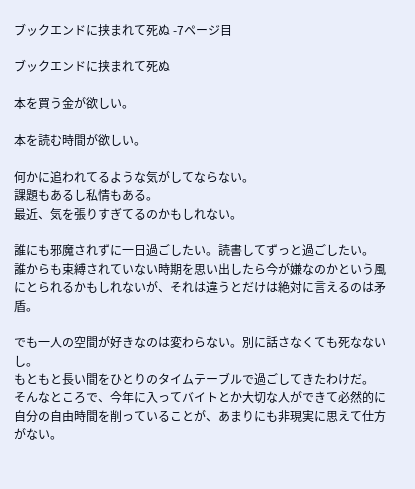ブックエンドに挟まれて死ぬ -7ページ目

ブックエンドに挟まれて死ぬ

本を買う金が欲しい。

本を読む時間が欲しい。

何かに追われてるような気がしてならない。
課題もあるし私情もある。
最近、気を張りすぎてるのかもしれない。

誰にも邪魔されずに一日過ごしたい。読書してずっと過ごしたい。
誰からも束縛されていない時期を思い出したら今が嫌なのかという風にとられるかもしれないが、それは違うとだけは絶対に言えるのは矛盾。

でも一人の空間が好きなのは変わらない。別に話さなくても死なないし。
もともと長い間をひとりのタイムテーブルで過ごしてきたわけだ。
そんなところで、今年に入ってバイトとか大切な人ができて必然的に自分の自由時間を削っていることが、あまりにも非現実に思えて仕方がない。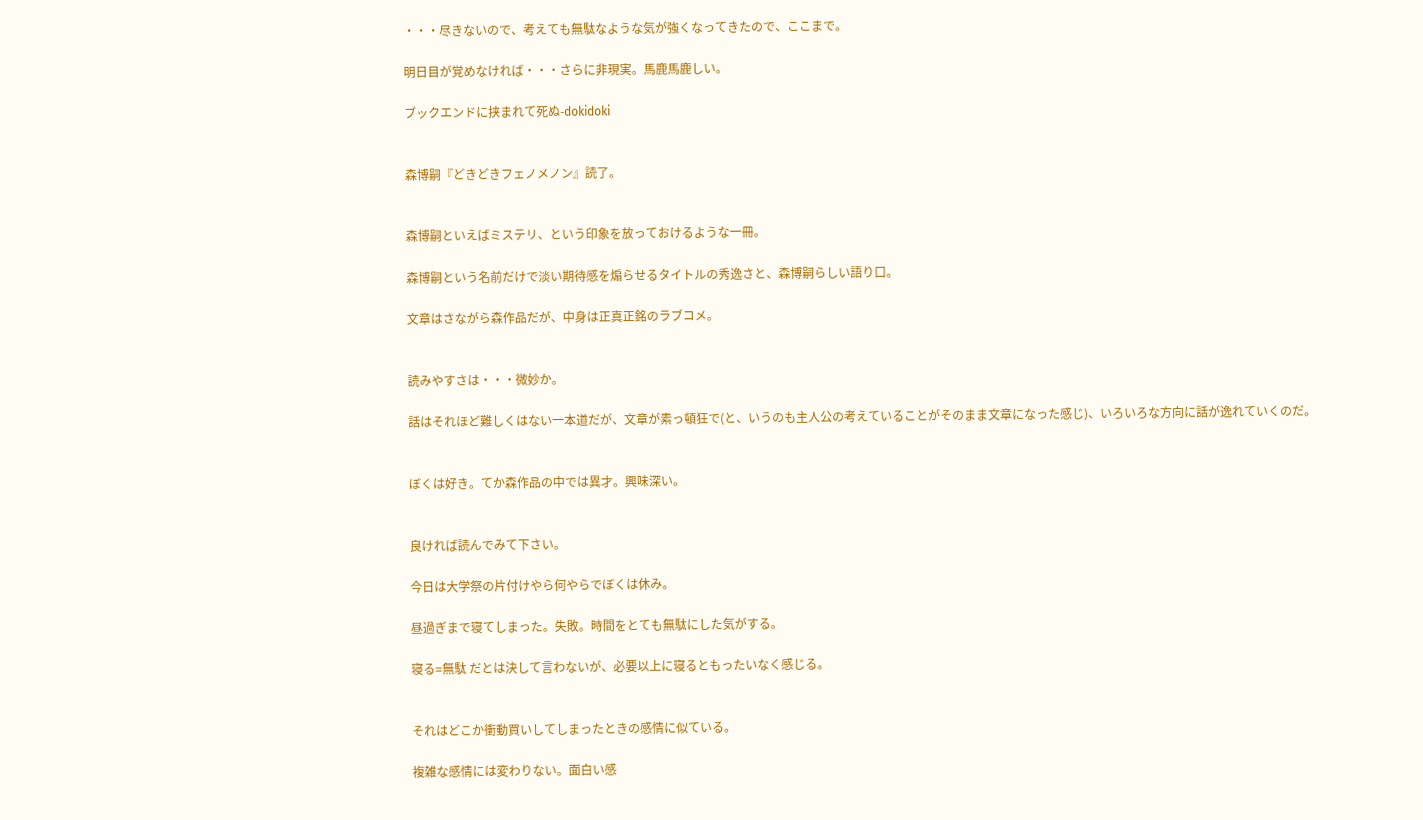・・・尽きないので、考えても無駄なような気が強くなってきたので、ここまで。

明日目が覚めなければ・・・さらに非現実。馬鹿馬鹿しい。

ブックエンドに挟まれて死ぬ-dokidoki


森博嗣『どきどきフェノメノン』読了。


森博嗣といえばミステリ、という印象を放っておけるような一冊。

森博嗣という名前だけで淡い期待感を煽らせるタイトルの秀逸さと、森博嗣らしい語り口。

文章はさながら森作品だが、中身は正真正銘のラブコメ。


読みやすさは・・・微妙か。

話はそれほど難しくはない一本道だが、文章が素っ頓狂で(と、いうのも主人公の考えていることがそのまま文章になった感じ)、いろいろな方向に話が逸れていくのだ。


ぼくは好き。てか森作品の中では異才。興味深い。


良ければ読んでみて下さい。

今日は大学祭の片付けやら何やらでぼくは休み。

昼過ぎまで寝てしまった。失敗。時間をとても無駄にした気がする。

寝る=無駄 だとは決して言わないが、必要以上に寝るともったいなく感じる。


それはどこか衝動買いしてしまったときの感情に似ている。

複雑な感情には変わりない。面白い感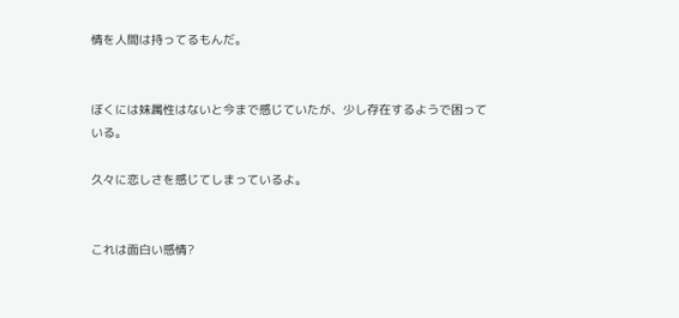情を人間は持ってるもんだ。


ぼくには妹属性はないと今まで感じていたが、少し存在するようで困っている。

久々に恋しさを感じてしまっているよ。


これは面白い感情?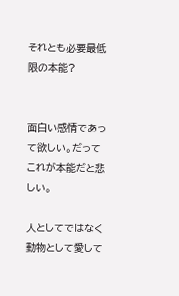それとも必要最低限の本能?


面白い感情であって欲しい。だってこれが本能だと悲しい。

人としてではなく動物として愛して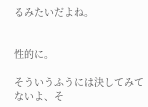るみたいだよね。


性的に。

そういうふうには決してみてないよ、そ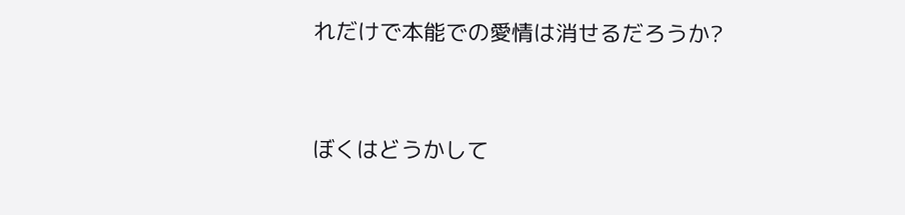れだけで本能での愛情は消せるだろうか?


ぼくはどうかして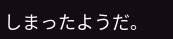しまったようだ。